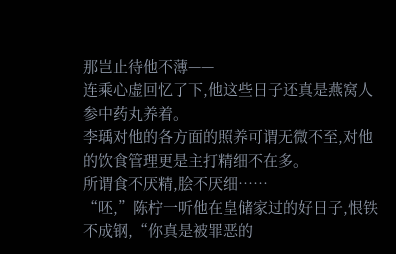那岂止待他不薄——
连乘心虚回忆了下,他这些日子还真是燕窝人参中药丸养着。
李瑀对他的各方面的照养可谓无微不至,对他的饮食管理更是主打精细不在多。
所谓食不厌精,脍不厌细……
“呸,”陈柠一听他在皇储家过的好日子,恨铁不成钢,“你真是被罪恶的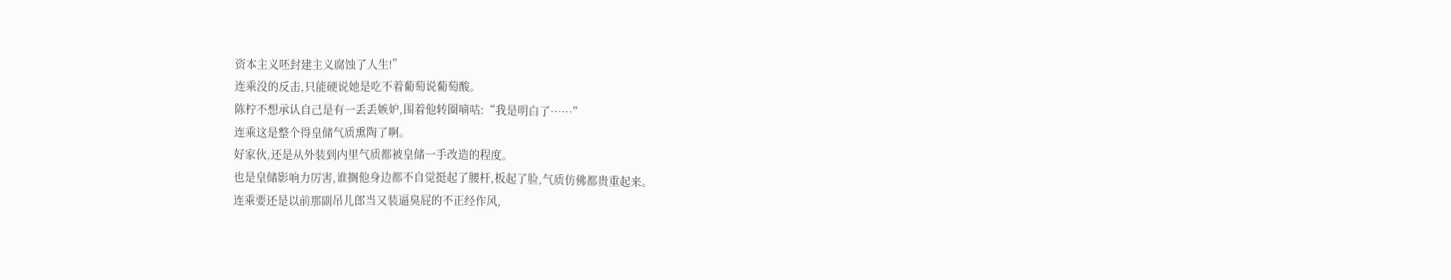资本主义呸封建主义腐蚀了人生!”
连乘没的反击,只能硬说她是吃不着葡萄说葡萄酸。
陈柠不想承认自己是有一丢丢嫉妒,围着他转圈嘀咕:“我是明白了……”
连乘这是整个得皇储气质熏陶了啊。
好家伙,还是从外装到内里气质都被皇储一手改造的程度。
也是皇储影响力厉害,谁搁他身边都不自觉挺起了腰杆,板起了脸,气质仿佛都贵重起来。
连乘要还是以前那副吊儿郎当又装逼臭屁的不正经作风,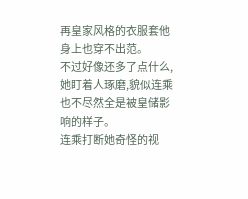再皇家风格的衣服套他身上也穿不出范。
不过好像还多了点什么,她盯着人琢磨,貌似连乘也不尽然全是被皇储影响的样子。
连乘打断她奇怪的视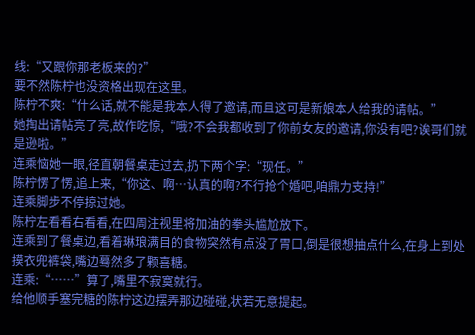线:“又跟你那老板来的?”
要不然陈柠也没资格出现在这里。
陈柠不爽:“什么话,就不能是我本人得了邀请,而且这可是新娘本人给我的请帖。”
她掏出请帖亮了亮,故作吃惊,“哦?不会我都收到了你前女友的邀请,你没有吧?诶哥们就是逊啦。”
连乘恼她一眼,径直朝餐桌走过去,扔下两个字:“现任。”
陈柠愣了愣,追上来,“你这、啊…认真的啊?不行抢个婚吧,咱鼎力支持!”
连乘脚步不停掠过她。
陈柠左看看右看看,在四周注视里将加油的拳头尴尬放下。
连乘到了餐桌边,看着琳琅满目的食物突然有点没了胃口,倒是很想抽点什么,在身上到处摸衣兜裤袋,嘴边蓦然多了颗喜糖。
连乘:“……”算了,嘴里不寂寞就行。
给他顺手塞完糖的陈柠这边摆弄那边碰碰,状若无意提起。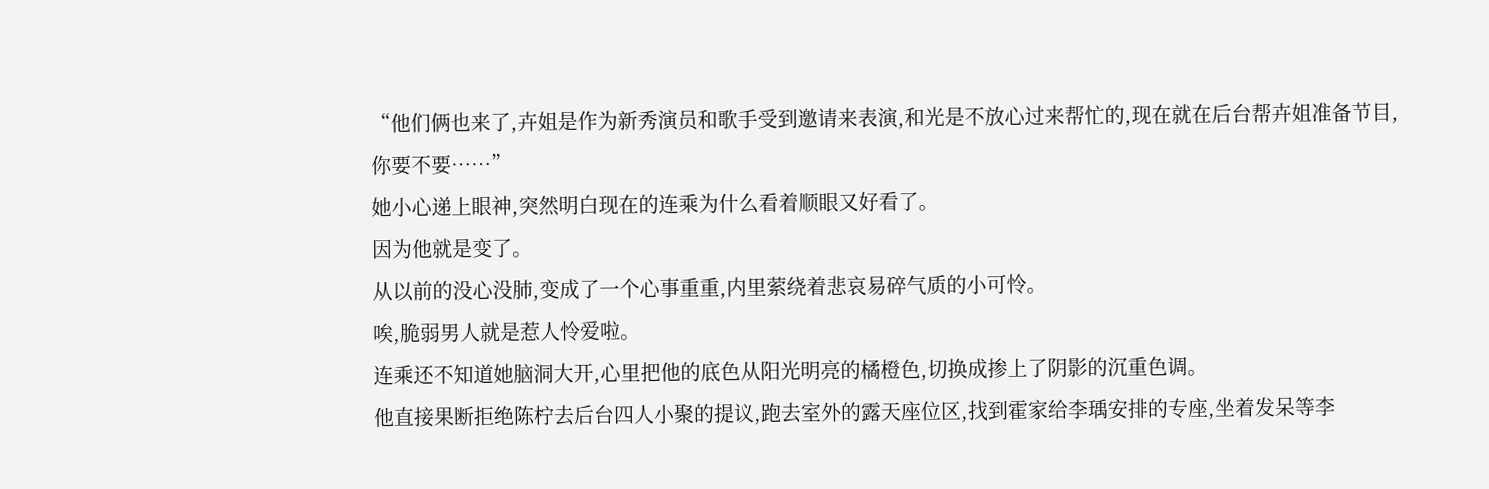“他们俩也来了,卉姐是作为新秀演员和歌手受到邀请来表演,和光是不放心过来帮忙的,现在就在后台帮卉姐准备节目,你要不要……”
她小心递上眼神,突然明白现在的连乘为什么看着顺眼又好看了。
因为他就是变了。
从以前的没心没肺,变成了一个心事重重,内里萦绕着悲哀易碎气质的小可怜。
唉,脆弱男人就是惹人怜爱啦。
连乘还不知道她脑洞大开,心里把他的底色从阳光明亮的橘橙色,切换成掺上了阴影的沉重色调。
他直接果断拒绝陈柠去后台四人小聚的提议,跑去室外的露天座位区,找到霍家给李瑀安排的专座,坐着发呆等李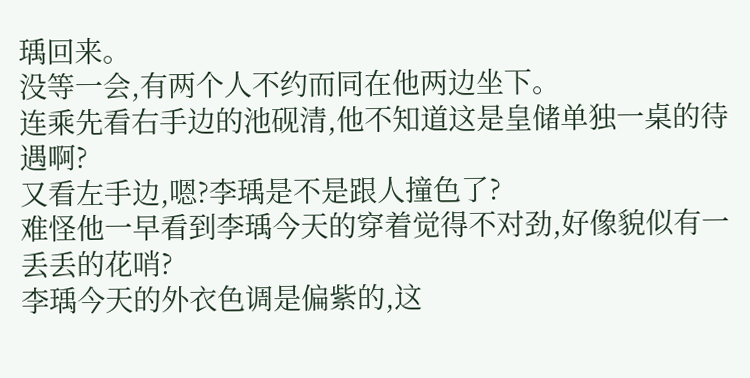瑀回来。
没等一会,有两个人不约而同在他两边坐下。
连乘先看右手边的池砚清,他不知道这是皇储单独一桌的待遇啊?
又看左手边,嗯?李瑀是不是跟人撞色了?
难怪他一早看到李瑀今天的穿着觉得不对劲,好像貌似有一丢丢的花哨?
李瑀今天的外衣色调是偏紫的,这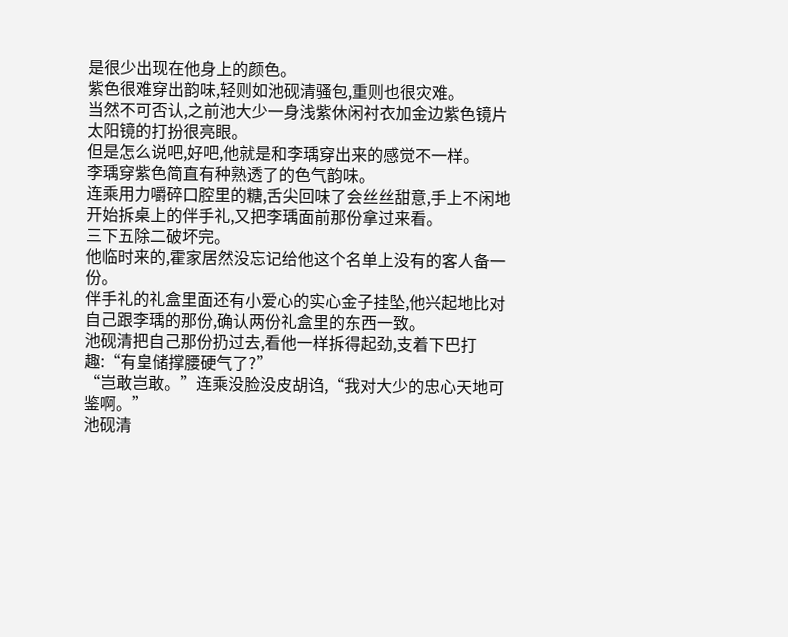是很少出现在他身上的颜色。
紫色很难穿出韵味,轻则如池砚清骚包,重则也很灾难。
当然不可否认,之前池大少一身浅紫休闲衬衣加金边紫色镜片太阳镜的打扮很亮眼。
但是怎么说吧,好吧,他就是和李瑀穿出来的感觉不一样。
李瑀穿紫色简直有种熟透了的色气韵味。
连乘用力嚼碎口腔里的糖,舌尖回味了会丝丝甜意,手上不闲地开始拆桌上的伴手礼,又把李瑀面前那份拿过来看。
三下五除二破坏完。
他临时来的,霍家居然没忘记给他这个名单上没有的客人备一份。
伴手礼的礼盒里面还有小爱心的实心金子挂坠,他兴起地比对自己跟李瑀的那份,确认两份礼盒里的东西一致。
池砚清把自己那份扔过去,看他一样拆得起劲,支着下巴打趣:“有皇储撑腰硬气了?”
“岂敢岂敢。”连乘没脸没皮胡诌,“我对大少的忠心天地可鉴啊。”
池砚清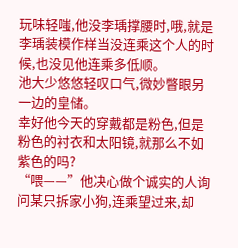玩味轻嗤,他没李瑀撑腰时,哦,就是李瑀装模作样当没连乘这个人的时候,也没见他连乘多低顺。
池大少悠悠轻叹口气,微妙瞥眼另一边的皇储。
幸好他今天的穿戴都是粉色,但是粉色的衬衣和太阳镜,就那么不如紫色的吗?
“喂——”他决心做个诚实的人询问某只拆家小狗,连乘望过来,却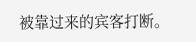被靠过来的宾客打断。